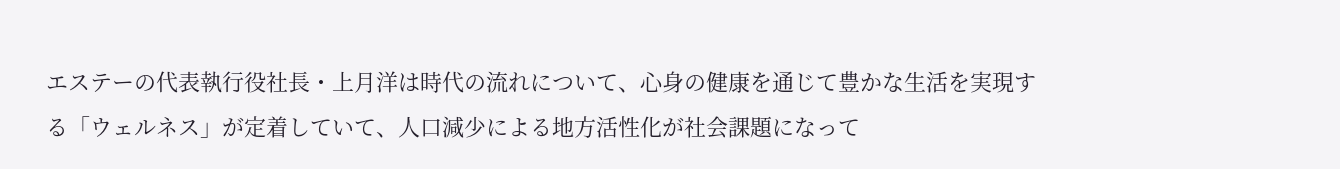エステーの代表執行役社長・上月洋は時代の流れについて、心身の健康を通じて豊かな生活を実現する「ウェルネス」が定着していて、人口減少による地方活性化が社会課題になって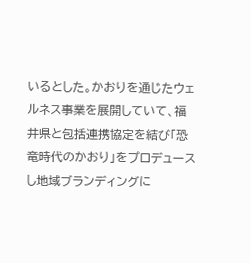いるとした。かおりを通じたウェルネス事業を展開していて、福井県と包括連携協定を結び「恐竜時代のかおり」をプロデュースし地域ブランディングに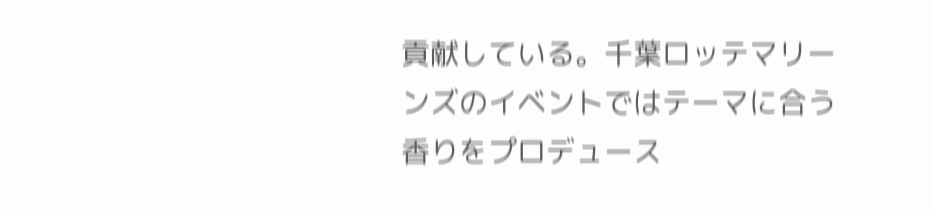貢献している。千葉ロッテマリーンズのイベントではテーマに合う香りをプロデュース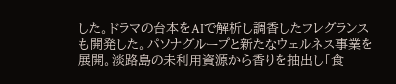した。ドラマの台本をAIで解析し調香したフレグランスも開発した。パソナグループと新たなウェルネス事業を展開。淡路島の未利用資源から香りを抽出し「食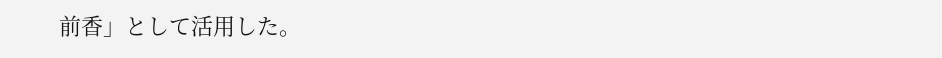前香」として活用した。